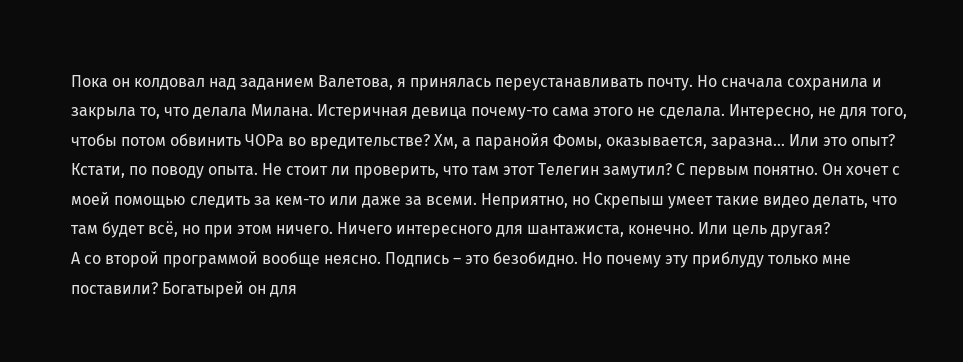Пока он колдовал над заданием Валетова, я принялась переустанавливать почту. Но сначала сохранила и закрыла то, что делала Милана. Истеричная девица почему-то сама этого не сделала. Интересно, не для того, чтобы потом обвинить ЧОРа во вредительстве? Хм, а паранойя Фомы, оказывается, заразна… Или это опыт? Кстати, по поводу опыта. Не стоит ли проверить, что там этот Телегин замутил? С первым понятно. Он хочет с моей помощью следить за кем-то или даже за всеми. Неприятно, но Скрепыш умеет такие видео делать, что там будет всё, но при этом ничего. Ничего интересного для шантажиста, конечно. Или цель другая?
А со второй программой вообще неясно. Подпись – это безобидно. Но почему эту приблуду только мне поставили? Богатырей он для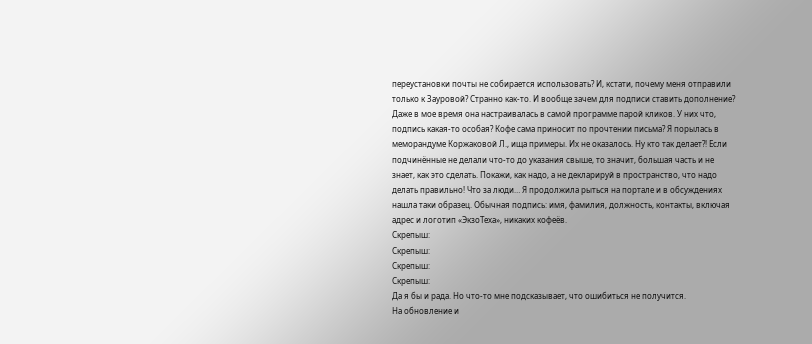переустановки почты не собирается использовать? И, кстати, почему меня отправили только к Зауровой? Странно как-то. И вообще зачем для подписи ставить дополнение? Даже в мое время она настраивалась в самой программе парой кликов. У них что, подпись какая-то особая? Кофе сама приносит по прочтении письма? Я порылась в меморандуме Коржаковой Л., ища примеры. Их не оказалось. Ну кто так делает?! Если подчинённые не делали что-то до указания свыше, то значит, большая часть и не знает, как это сделать. Покажи, как надо, а не декларируй в пространство, что надо делать правильно! Что за люди… Я продолжила рыться на портале и в обсуждениях нашла таки образец. Обычная подпись: имя, фамилия, должность, контакты, включая адрес и логотип «ЭкзоТеха», никаких кофеёв.
Скрепыш:
Скрепыш:
Скрепыш:
Скрепыш:
Да я бы и рада. Но что-то мне подсказывает, что ошибиться не получится.
На обновление и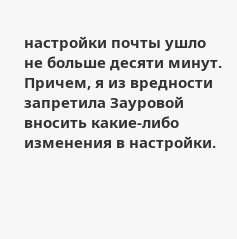настройки почты ушло не больше десяти минут. Причем, я из вредности запретила Зауровой вносить какие-либо изменения в настройки.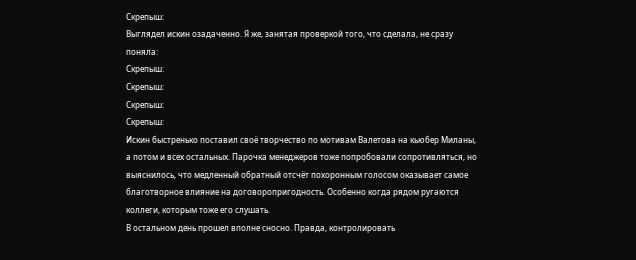Скрепыш:
Выглядел искин озадаченно. Я же, занятая проверкой того, что сделала, не сразу поняла:
Скрепыш:
Скрепыш:
Скрепыш:
Скрепыш:
Искин быстренько поставил своё творчество по мотивам Валетова на кьюбер Миланы, а потом и всех остальных. Парочка менеджеров тоже попробовали сопротивляться, но выяснилось, что медленный обратный отсчёт похоронным голосом оказывает самое благотворное влияние на договоропригодность. Особенно когда рядом ругаются коллеги, которым тоже его слушать.
В остальном день прошел вполне сносно. Правда, контролировать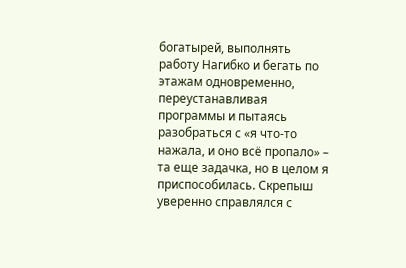богатырей, выполнять работу Нагибко и бегать по этажам одновременно, переустанавливая программы и пытаясь разобраться с «я что-то нажала, и оно всё пропало» – та еще задачка, но в целом я приспособилась. Скрепыш уверенно справлялся с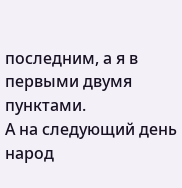последним, а я в первыми двумя пунктами.
А на следующий день народ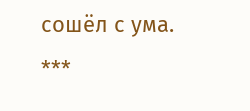сошёл с ума.
***